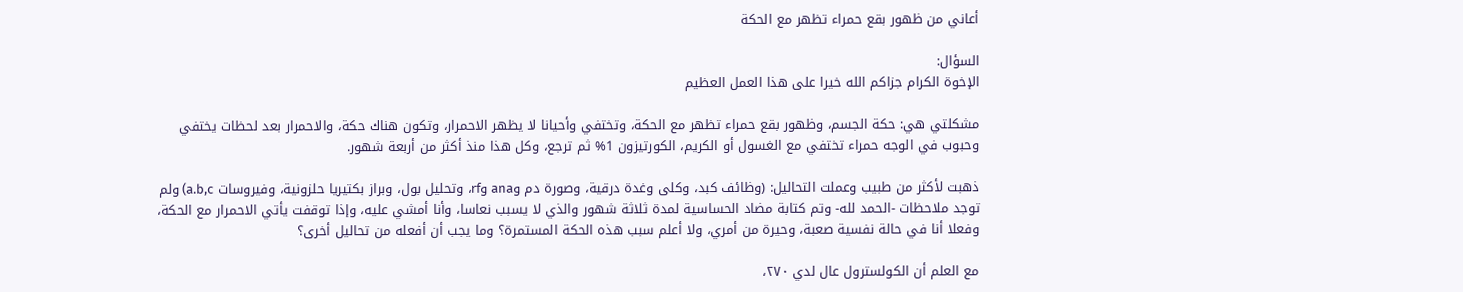أعاني من ظهور بقع حمراء تظهر مع الحكة

السؤال:
الإخوة الكرام جزاكم الله خيرا على هذا العمل العظيم

مشكلتي هي: حكة الجسم، وظهور بقع حمراء تظهر مع الحكة، وتختفي وأحيانا لا يظهر الاحمرار، وتكون هناك حكة، والاحمرار بعد لحظات يختفي وحبوب في الوجه حمراء تختفي مع الغسول أو الكريم، الكورتيزون 1% ثم ترجع، وكل هذا منذ أكثر من أربعة شهور.

ذهبت لأكثر من طبيب وعملت التحاليل: (وظائف كبد، وكلى وغدة درقية، وصورة دم وana وrf، وتحليل بول، وبراز بكتيريا حلزونية، وفيروسات a.b,c) ولم توجد ملاحظات -الحمد لله- وتم كتابة مضاد الحساسية لمدة ثلاثة شهور والذي لا يسبب نعاسا، وأنا أمشي عليه، وإذا توقفت يأتي الاحمرار مع الحكة، وفعلا أنا في حالة نفسية صعبة، وحيرة من أمري، ولا أعلم سبب هذه الحكة المستمرة؟ وما يجب أن أفعله من تحاليل أخرى؟

مع العلم أن الكولسترول عال لدي ٢٧٠،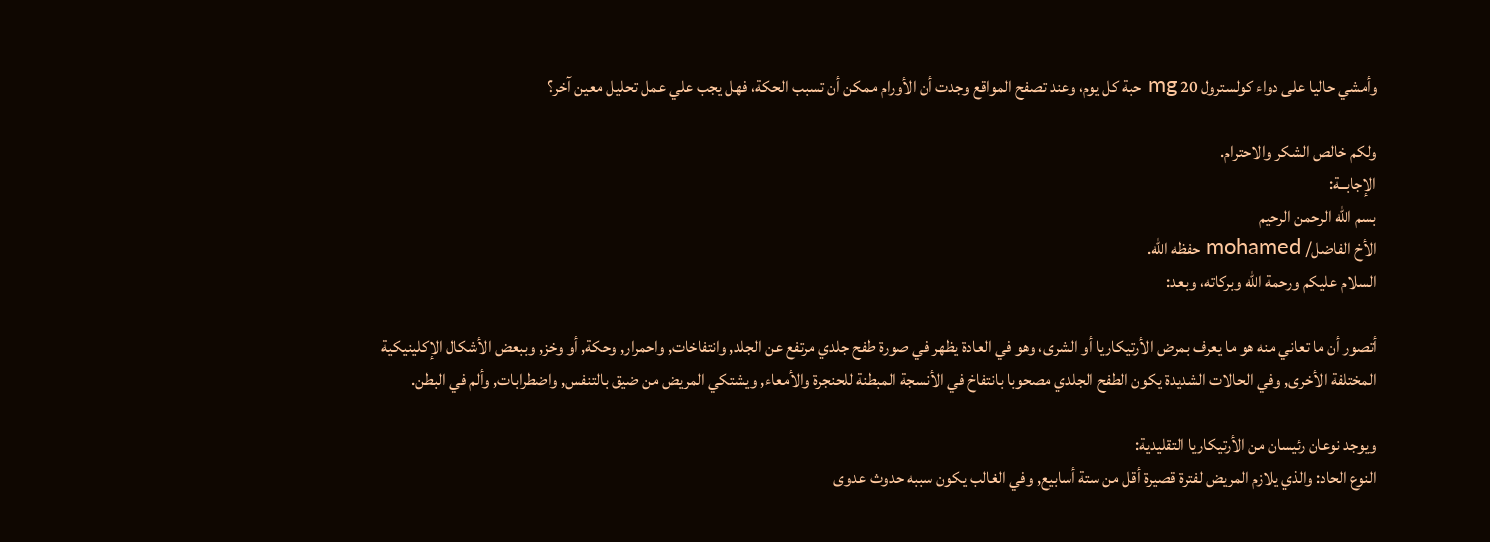وأمشي حاليا على دواء كولسترول 20 mg حبة كل يوم، وعند تصفح المواقع وجدت أن الأورام ممكن أن تسبب الحكة، فهل يجب علي عمل تحليل معين آخر؟

ولكم خالص الشكر والاحترام.
الإجابــة:
بسم الله الرحمن الرحيم
الأخ الفاضل/ mohamed حفظه الله.
السلام عليكم ورحمة الله وبركاته، وبعد:

أتصور أن ما تعاني منه هو ما يعرف بمرض الأرتيكاريا أو الشرى، وهو في العادة يظهر في صورة طفح جلدي مرتفع عن الجلد, وانتفاخات, واحمرار, وحكة, أو وخز, وببعض الأشكال الإكلينيكية المختلفة الأخرى, وفي الحالات الشديدة يكون الطفح الجلدي مصحوبا بانتفاخ في الأنسجة المبطنة للحنجرة والأمعاء, ويشتكي المريض من ضيق بالتنفس, واضطرابات, وألم في البطن.

ويوجد نوعان رئيسان من الأرتيكاريا التقليدية:
النوع الحاد: والذي يلازم المريض لفترة قصيرة أقل من ستة أسابيع, وفي الغالب يكون سببه حدوث عدوى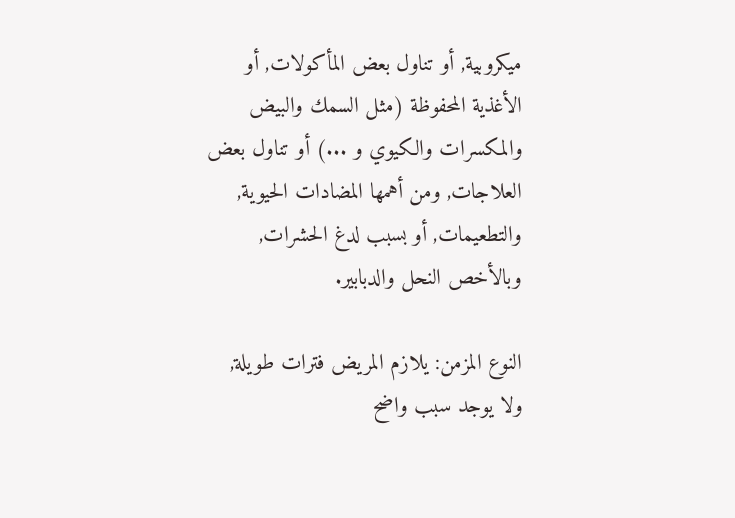ميكروبية, أو تناول بعض المأكولات, أو الأغذية المحفوظة (مثل السمك والبيض والمكسرات والكيوي و ...) أو تناول بعض العلاجات, ومن أهمها المضادات الحيوية, والتطعيمات, أو بسبب لدغ الحشرات, وبالأخص النحل والدبابير.

النوع المزمن: يلازم المريض فترات طويلة, ولا يوجد سبب واضح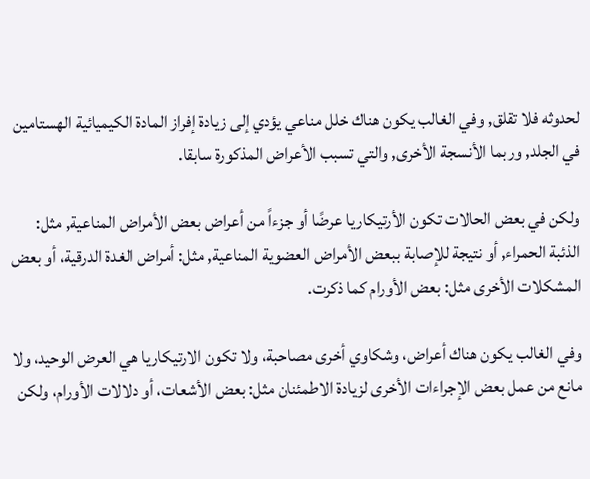لحدوثه فلا تقلق, وفي الغالب يكون هناك خلل مناعي يؤدي إلى زيادة إفراز المادة الكيميائية الهستامين في الجلد, وربما الأنسجة الأخرى, والتي تسبب الأعراض المذكورة سابقا.

ولكن في بعض الحالات تكون الأرتيكاريا عرضًا أو جزءاً من أعراض بعض الأمراض المناعية, مثل: الذئبة الحمراء, أو نتيجة للإصابة ببعض الأمراض العضوية المناعية, مثل: أمراض الغدة الدرقية، أو بعض المشكلات الأخرى مثل: بعض الأورام كما ذكرت.

وفي الغالب يكون هناك أعراض، وشكاوي أخرى مصاحبة، ولا تكون الارتيكاريا هي العرض الوحيد، ولا مانع من عمل بعض الإجراءات الأخرى لزيادة الاطمئنان مثل: بعض الأشعات، أو دلالات الأورام، ولكن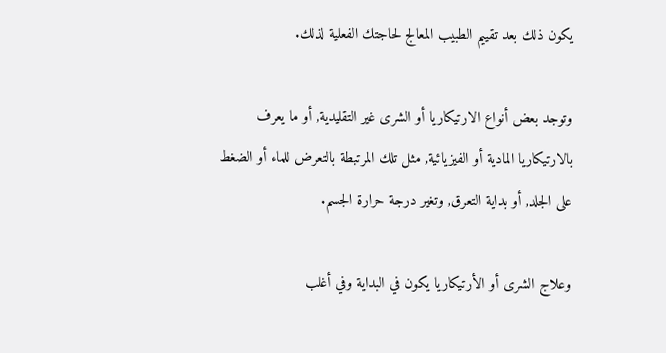يكون ذلك بعد تقييم الطبيب المعالج لحاجتك الفعلية لذلك.

وتوجد بعض أنواع الارتيكاريا أو الشرى غير التقليدية, أو ما يعرف بالارتيكاريا المادية أو الفيزيائية, مثل تلك المرتبطة بالتعرض للماء أو الضغط على الجلد, أو بداية التعرق, وتغير درجة حرارة الجسم.

وعلاج الشرى أو الأرتيكاريا يكون في البداية وفي أغلب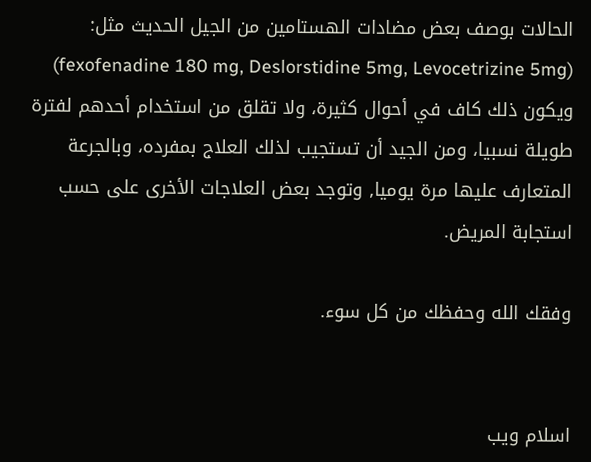الحالات بوصف بعض مضادات الهستامين من الجيل الحديث مثل: (fexofenadine 180 mg, Deslorstidine 5mg, Levocetrizine 5mg) ويكون ذلك كاف في أحوال كثيرة، ولا تقلق من استخدام أحدهم لفترة طويلة نسبيا، ومن الجيد أن تستجيب لذلك العلاج بمفرده، وبالجرعة المتعارف عليها مرة يوميا, وتوجد بعض العلاجات الأخرى على حسب استجابة المريض.

وفقك الله وحفظك من كل سوء.


اسلام ويب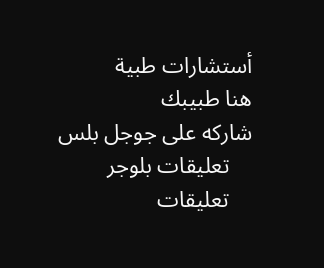أستشارات طبية
هنا طبيبك
شاركه على جوجل بلس
    تعليقات بلوجر
    تعليقات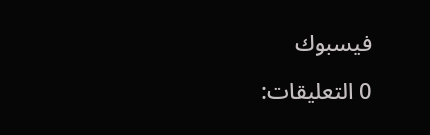فيسبوك

0 التعليقات: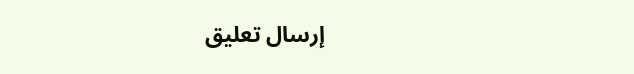إرسال تعليق